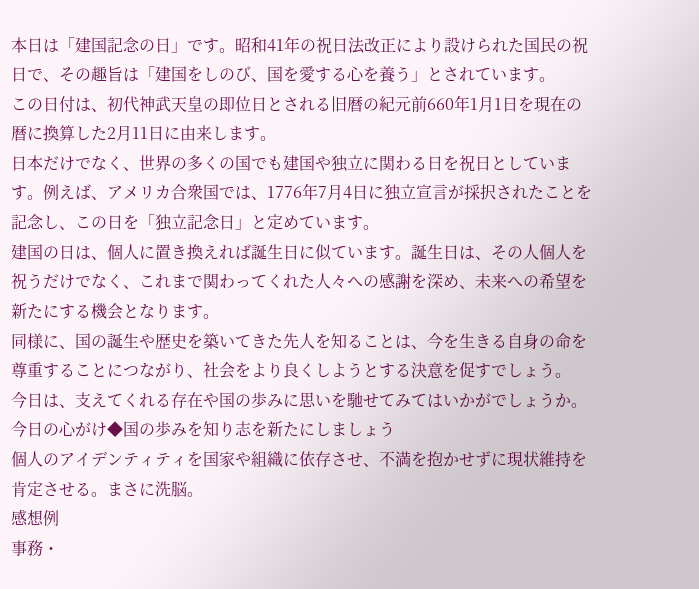本日は「建国記念の日」です。昭和41年の祝日法改正により設けられた国民の祝日で、その趣旨は「建国をしのび、国を愛する心を養う」とされています。
この日付は、初代神武天皇の即位日とされる旧暦の紀元前660年1月1日を現在の暦に換算した2月11日に由来します。
日本だけでなく、世界の多くの国でも建国や独立に関わる日を祝日としています。例えば、アメリカ合衆国では、1776年7月4日に独立宣言が採択されたことを記念し、この日を「独立記念日」と定めています。
建国の日は、個人に置き換えれば誕生日に似ています。誕生日は、その人個人を祝うだけでなく、これまで関わってくれた人々への感謝を深め、未来への希望を新たにする機会となります。
同様に、国の誕生や歴史を築いてきた先人を知ることは、今を生きる自身の命を尊重することにつながり、社会をより良くしようとする決意を促すでしょう。
今日は、支えてくれる存在や国の歩みに思いを馳せてみてはいかがでしょうか。
今日の心がけ◆国の歩みを知り志を新たにしましょう
個人のアイデンティティを国家や組織に依存させ、不満を抱かせずに現状維持を肯定させる。まさに洗脳。
感想例
事務・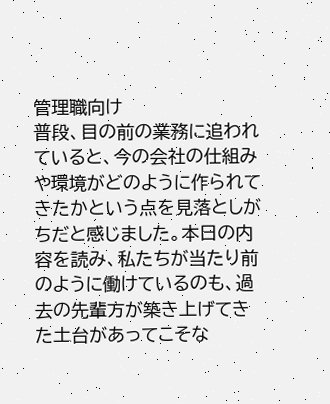管理職向け
普段、目の前の業務に追われていると、今の会社の仕組みや環境がどのように作られてきたかという点を見落としがちだと感じました。本日の内容を読み、私たちが当たり前のように働けているのも、過去の先輩方が築き上げてきた土台があってこそな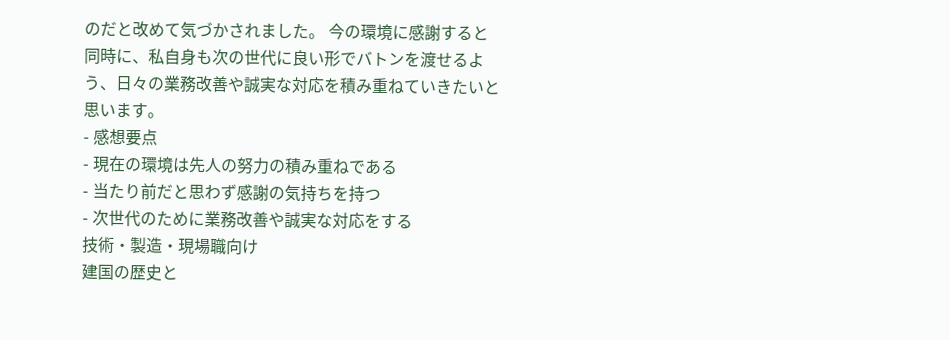のだと改めて気づかされました。 今の環境に感謝すると同時に、私自身も次の世代に良い形でバトンを渡せるよう、日々の業務改善や誠実な対応を積み重ねていきたいと思います。
- 感想要点
- 現在の環境は先人の努力の積み重ねである
- 当たり前だと思わず感謝の気持ちを持つ
- 次世代のために業務改善や誠実な対応をする
技術・製造・現場職向け
建国の歴史と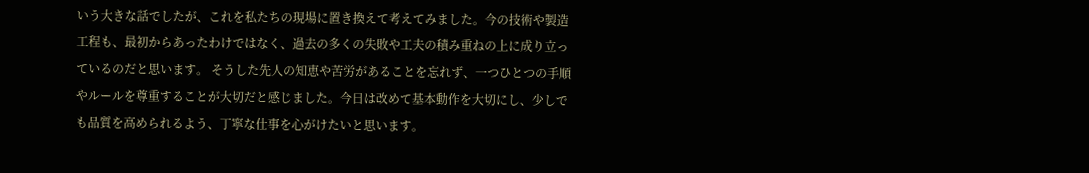いう大きな話でしたが、これを私たちの現場に置き換えて考えてみました。今の技術や製造工程も、最初からあったわけではなく、過去の多くの失敗や工夫の積み重ねの上に成り立っているのだと思います。 そうした先人の知恵や苦労があることを忘れず、一つひとつの手順やルールを尊重することが大切だと感じました。今日は改めて基本動作を大切にし、少しでも品質を高められるよう、丁寧な仕事を心がけたいと思います。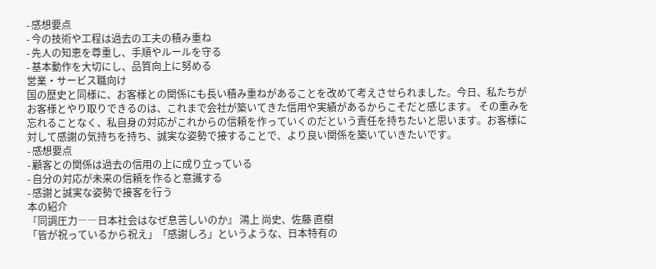- 感想要点
- 今の技術や工程は過去の工夫の積み重ね
- 先人の知恵を尊重し、手順やルールを守る
- 基本動作を大切にし、品質向上に努める
営業・サービス職向け
国の歴史と同様に、お客様との関係にも長い積み重ねがあることを改めて考えさせられました。今日、私たちがお客様とやり取りできるのは、これまで会社が築いてきた信用や実績があるからこそだと感じます。 その重みを忘れることなく、私自身の対応がこれからの信頼を作っていくのだという責任を持ちたいと思います。お客様に対して感謝の気持ちを持ち、誠実な姿勢で接することで、より良い関係を築いていきたいです。
- 感想要点
- 顧客との関係は過去の信用の上に成り立っている
- 自分の対応が未来の信頼を作ると意識する
- 感謝と誠実な姿勢で接客を行う
本の紹介
『同調圧力――日本社会はなぜ息苦しいのか』 鴻上 尚史、佐藤 直樹
「皆が祝っているから祝え」「感謝しろ」というような、日本特有の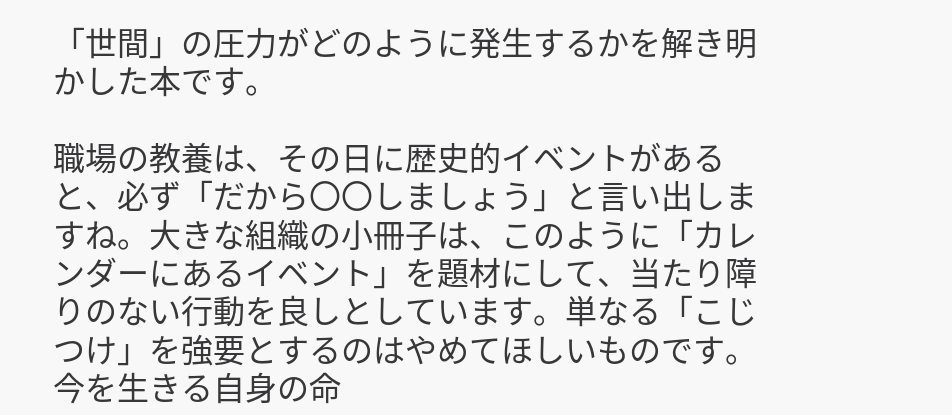「世間」の圧力がどのように発生するかを解き明かした本です。

職場の教養は、その日に歴史的イベントがあると、必ず「だから〇〇しましょう」と言い出しますね。大きな組織の小冊子は、このように「カレンダーにあるイベント」を題材にして、当たり障りのない行動を良しとしています。単なる「こじつけ」を強要とするのはやめてほしいものです。
今を生きる自身の命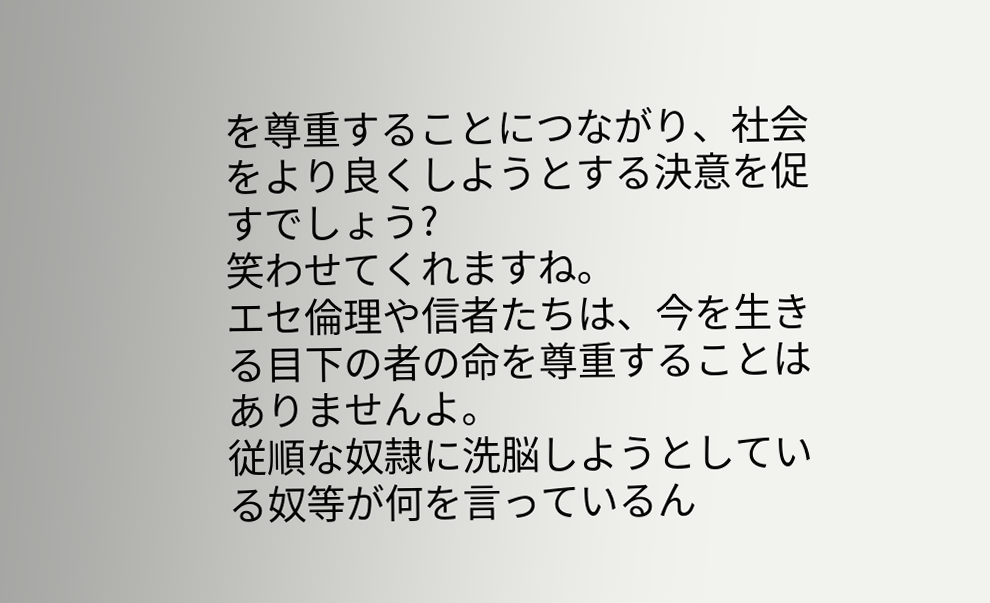を尊重することにつながり、社会をより良くしようとする決意を促すでしょう?
笑わせてくれますね。
エセ倫理や信者たちは、今を生きる目下の者の命を尊重することはありませんよ。
従順な奴隷に洗脳しようとしている奴等が何を言っているん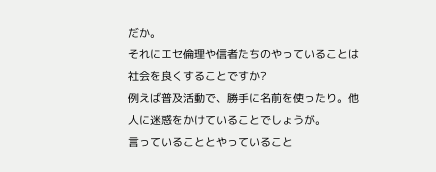だか。
それにエセ倫理や信者たちのやっていることは社会を良くすることですか?
例えば普及活動で、勝手に名前を使ったり。他人に迷惑をかけていることでしょうが。
言っていることとやっていること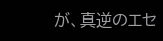が、真逆のエセ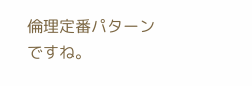倫理定番パターンですね。